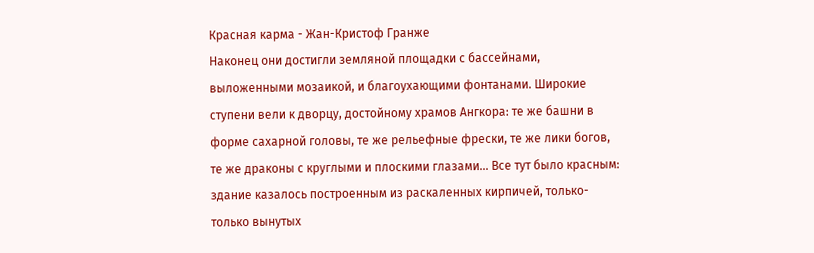Красная карма - Жан-Кристоф Гранже
Наконец они достигли земляной площадки с бассейнами, выложенными мозаикой, и благоухающими фонтанами. Широкие ступени вели к дворцу, достойному храмов Ангкора: те же башни в форме сахарной головы, те же рельефные фрески, те же лики богов, те же драконы с круглыми и плоскими глазами… Все тут было красным: здание казалось построенным из раскаленных кирпичей, только-только вынутых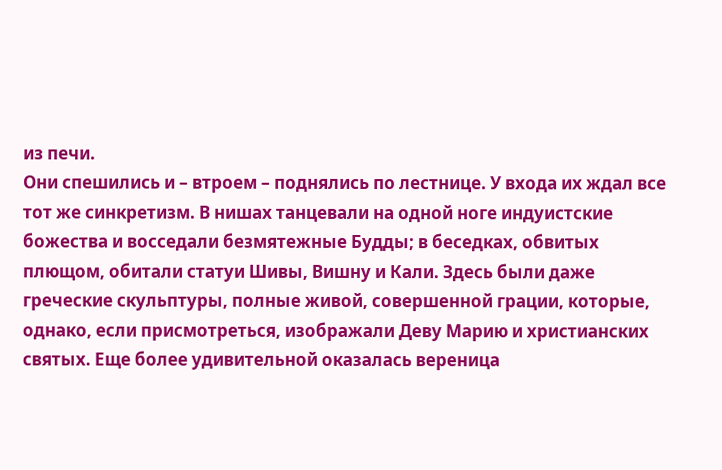из печи.
Они спешились и – втроем – поднялись по лестнице. У входа их ждал все тот же синкретизм. В нишах танцевали на одной ноге индуистские божества и восседали безмятежные Будды; в беседках, обвитых плющом, обитали статуи Шивы, Вишну и Кали. Здесь были даже греческие скульптуры, полные живой, совершенной грации, которые, однако, если присмотреться, изображали Деву Марию и христианских святых. Еще более удивительной оказалась вереница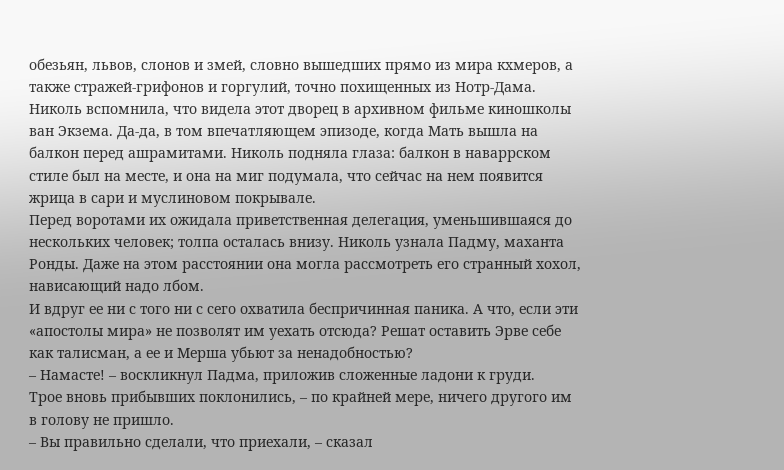обезьян, львов, слонов и змей, словно вышедших прямо из мира кхмеров, а также стражей-грифонов и горгулий, точно похищенных из Нотр-Дама.
Николь вспомнила, что видела этот дворец в архивном фильме киношколы ван Экзема. Да-да, в том впечатляющем эпизоде, когда Мать вышла на балкон перед ашрамитами. Николь подняла глаза: балкон в наваррском стиле был на месте, и она на миг подумала, что сейчас на нем появится жрица в сари и муслиновом покрывале.
Перед воротами их ожидала приветственная делегация, уменьшившаяся до нескольких человек; толпа осталась внизу. Николь узнала Падму, маханта Ронды. Даже на этом расстоянии она могла рассмотреть его странный хохол, нависающий надо лбом.
И вдруг ее ни с того ни с сего охватила беспричинная паника. А что, если эти «апостолы мира» не позволят им уехать отсюда? Решат оставить Эрве себе как талисман, а ее и Мерша убьют за ненадобностью?
– Намасте! – воскликнул Падма, приложив сложенные ладони к груди.
Трое вновь прибывших поклонились, – по крайней мере, ничего другого им в голову не пришло.
– Вы правильно сделали, что приехали, – сказал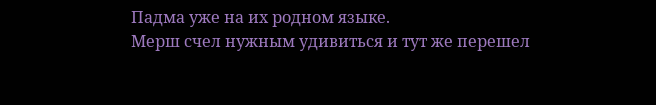Падма уже на их родном языке.
Мерш счел нужным удивиться и тут же перешел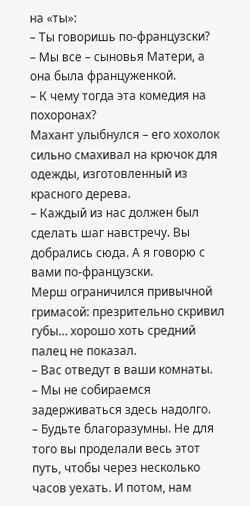на «ты»:
– Ты говоришь по-французски?
– Мы все – сыновья Матери, а она была француженкой.
– К чему тогда эта комедия на похоронах?
Махант улыбнулся – его хохолок сильно смахивал на крючок для одежды, изготовленный из красного дерева.
– Каждый из нас должен был сделать шаг навстречу. Вы добрались сюда. А я говорю с вами по-французски.
Мерш ограничился привычной гримасой: презрительно скривил губы… хорошо хоть средний палец не показал.
– Вас отведут в ваши комнаты.
– Мы не собираемся задерживаться здесь надолго.
– Будьте благоразумны. Не для того вы проделали весь этот путь, чтобы через несколько часов уехать. И потом, нам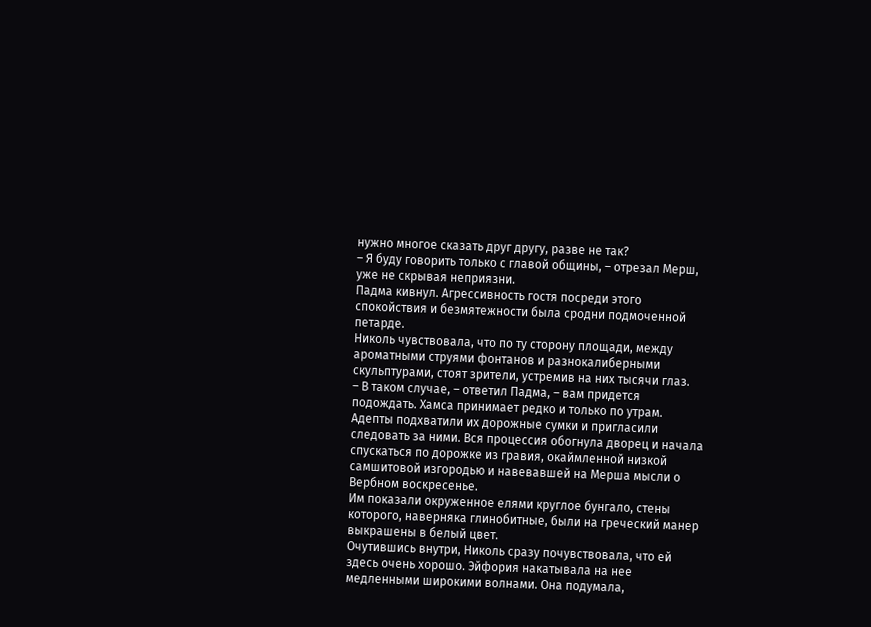нужно многое сказать друг другу, разве не так?
– Я буду говорить только с главой общины, – отрезал Мерш, уже не скрывая неприязни.
Падма кивнул. Агрессивность гостя посреди этого спокойствия и безмятежности была сродни подмоченной петарде.
Николь чувствовала, что по ту сторону площади, между ароматными струями фонтанов и разнокалиберными скульптурами, стоят зрители, устремив на них тысячи глаз.
– В таком случае, – ответил Падма, – вам придется подождать. Хамса принимает редко и только по утрам.
Адепты подхватили их дорожные сумки и пригласили следовать за ними. Вся процессия обогнула дворец и начала спускаться по дорожке из гравия, окаймленной низкой самшитовой изгородью и навевавшей на Мерша мысли о Вербном воскресенье.
Им показали окруженное елями круглое бунгало, стены которого, наверняка глинобитные, были на греческий манер выкрашены в белый цвет.
Очутившись внутри, Николь сразу почувствовала, что ей здесь очень хорошо. Эйфория накатывала на нее медленными широкими волнами. Она подумала,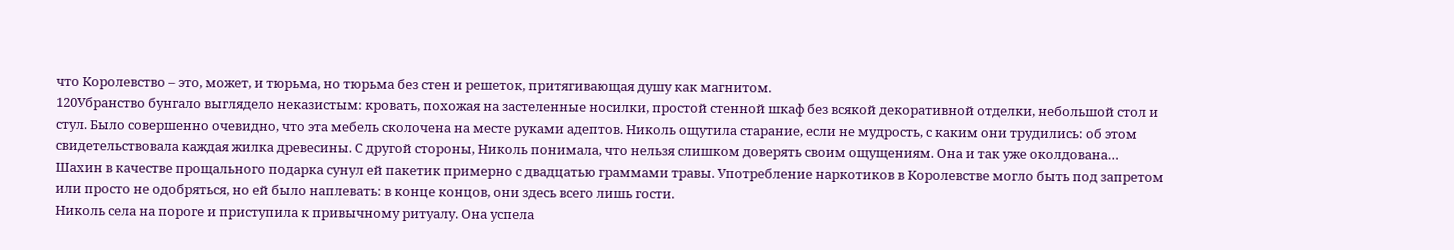что Королевство – это, может, и тюрьма, но тюрьма без стен и решеток, притягивающая душу как магнитом.
120Убранство бунгало выглядело неказистым: кровать, похожая на застеленные носилки, простой стенной шкаф без всякой декоративной отделки, небольшой стол и стул. Было совершенно очевидно, что эта мебель сколочена на месте руками адептов. Николь ощутила старание, если не мудрость, с каким они трудились: об этом свидетельствовала каждая жилка древесины. С другой стороны, Николь понимала, что нельзя слишком доверять своим ощущениям. Она и так уже околдована…
Шахин в качестве прощального подарка сунул ей пакетик примерно с двадцатью граммами травы. Употребление наркотиков в Королевстве могло быть под запретом или просто не одобряться, но ей было наплевать: в конце концов, они здесь всего лишь гости.
Николь села на пороге и приступила к привычному ритуалу. Она успела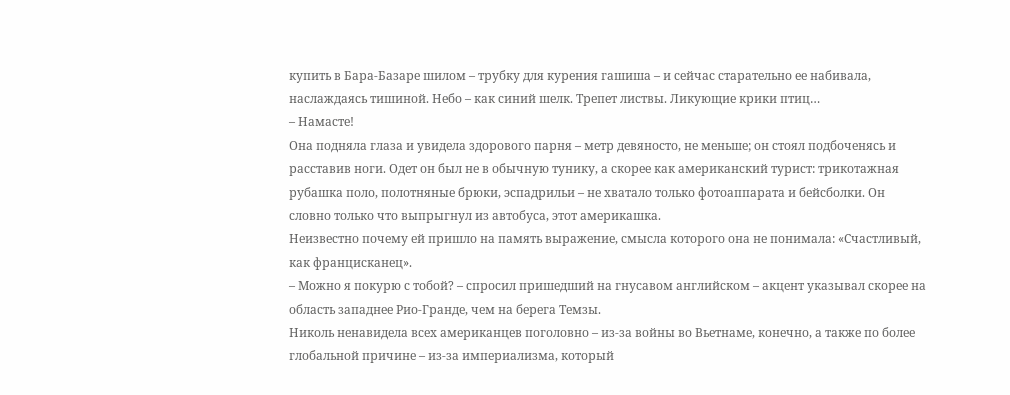купить в Бара-Базаре шилом – трубку для курения гашиша – и сейчас старательно ее набивала, наслаждаясь тишиной. Небо – как синий шелк. Трепет листвы. Ликующие крики птиц…
– Намасте!
Она подняла глаза и увидела здорового парня – метр девяносто, не меньше; он стоял подбоченясь и расставив ноги. Одет он был не в обычную тунику, а скорее как американский турист: трикотажная рубашка поло, полотняные брюки, эспадрильи – не хватало только фотоаппарата и бейсболки. Он словно только что выпрыгнул из автобуса, этот америкашка.
Неизвестно почему ей пришло на память выражение, смысла которого она не понимала: «Счастливый, как францисканец».
– Можно я покурю с тобой? – спросил пришедший на гнусавом английском – акцент указывал скорее на область западнее Рио-Гранде, чем на берега Темзы.
Николь ненавидела всех американцев поголовно – из-за войны во Вьетнаме, конечно, а также по более глобальной причине – из-за империализма, который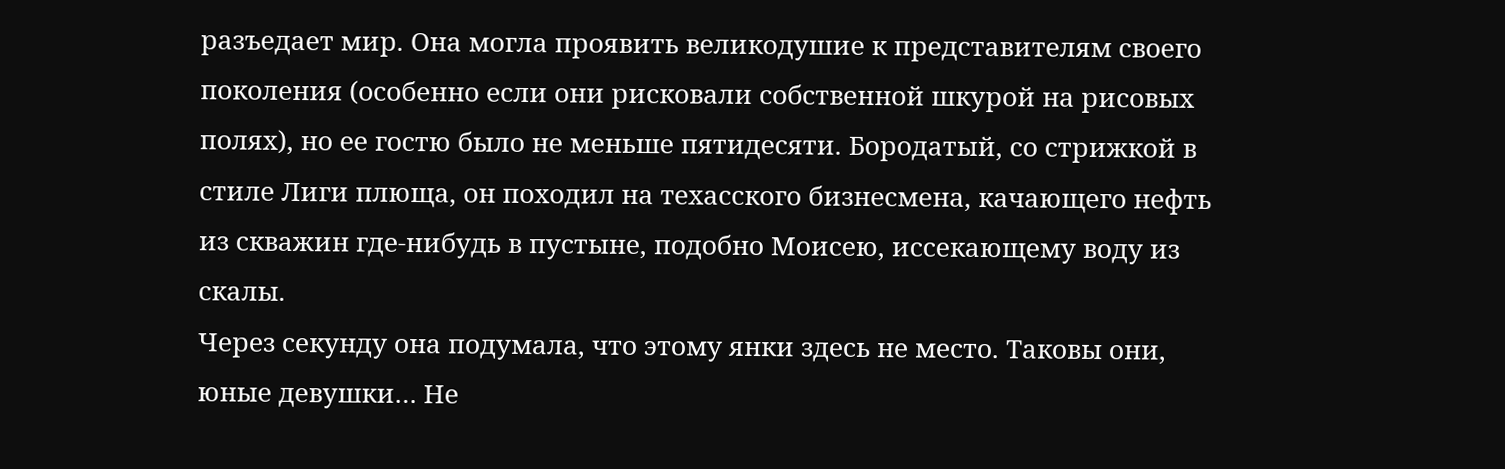разъедает мир. Она могла проявить великодушие к представителям своего поколения (особенно если они рисковали собственной шкурой на рисовых полях), но ее гостю было не меньше пятидесяти. Бородатый, со стрижкой в стиле Лиги плюща, он походил на техасского бизнесмена, качающего нефть из скважин где-нибудь в пустыне, подобно Моисею, иссекающему воду из скалы.
Через секунду она подумала, что этому янки здесь не место. Таковы они, юные девушки… Не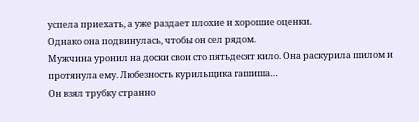успела приехать, а уже раздает плохие и хорошие оценки.
Однако она подвинулась, чтобы он сел рядом.
Мужчина уронил на доски свои сто пятьдесят кило. Она раскурила шилом и протянула ему. Любезность курильщика гашиша…
Он взял трубку странно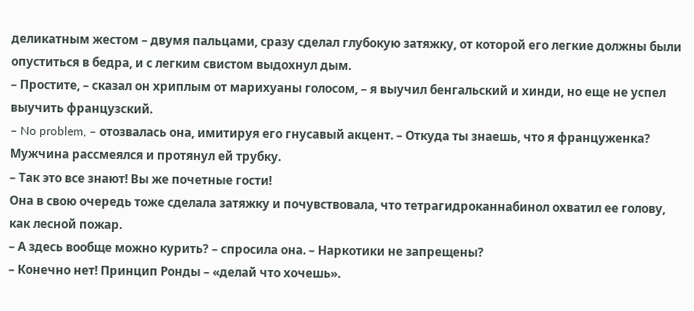деликатным жестом – двумя пальцами, сразу сделал глубокую затяжку, от которой его легкие должны были опуститься в бедра, и с легким свистом выдохнул дым.
– Простите, – сказал он хриплым от марихуаны голосом, – я выучил бенгальский и хинди, но еще не успел выучить французский.
– No problem, – отозвалась она, имитируя его гнусавый акцент. – Откуда ты знаешь, что я француженка?
Мужчина рассмеялся и протянул ей трубку.
– Так это все знают! Вы же почетные гости!
Она в свою очередь тоже сделала затяжку и почувствовала, что тетрагидроканнабинол охватил ее голову, как лесной пожар.
– А здесь вообще можно курить? – спросила она. – Наркотики не запрещены?
– Конечно нет! Принцип Ронды – «делай что хочешь».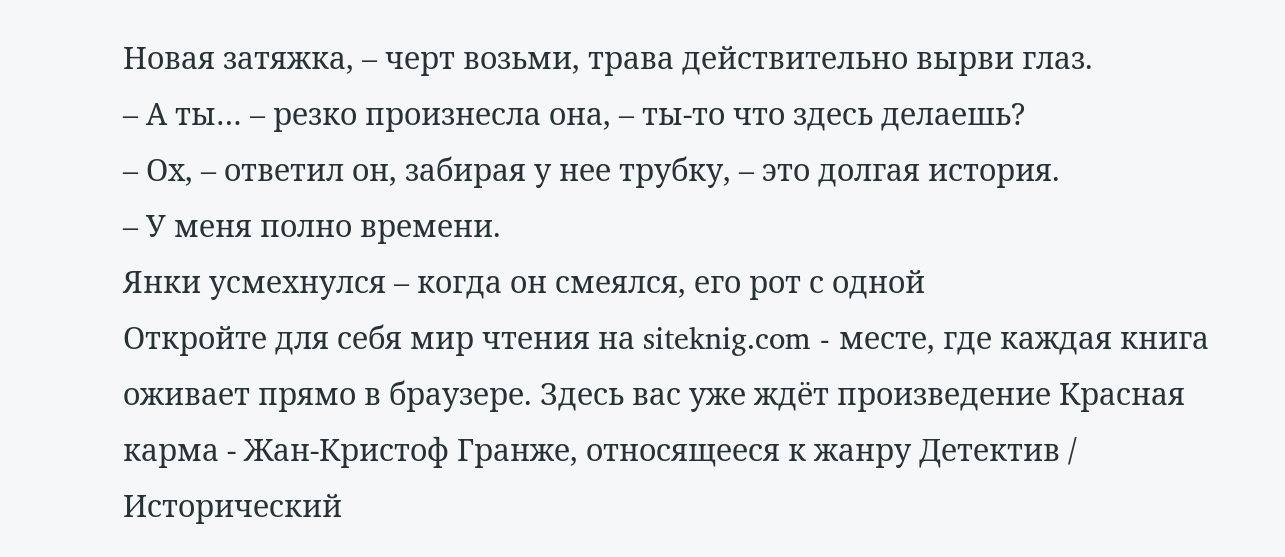Новая затяжка, – черт возьми, трава действительно вырви глаз.
– А ты… – резко произнесла она, – ты-то что здесь делаешь?
– Ох, – ответил он, забирая у нее трубку, – это долгая история.
– У меня полно времени.
Янки усмехнулся – когда он смеялся, его рот с одной
Откройте для себя мир чтения на siteknig.com - месте, где каждая книга оживает прямо в браузере. Здесь вас уже ждёт произведение Красная карма - Жан-Кристоф Гранже, относящееся к жанру Детектив / Исторический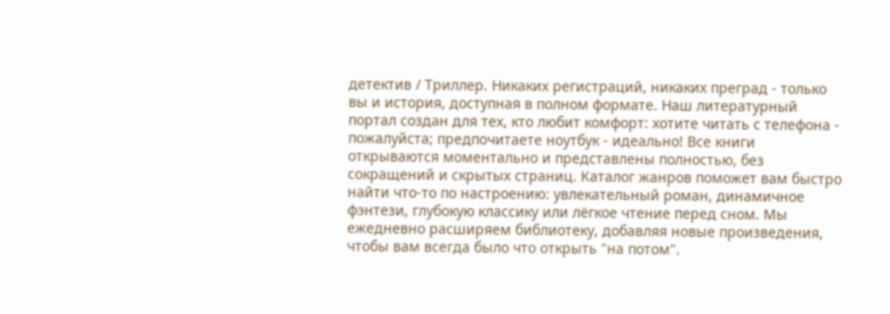детектив / Триллер. Никаких регистраций, никаких преград - только вы и история, доступная в полном формате. Наш литературный портал создан для тех, кто любит комфорт: хотите читать с телефона - пожалуйста; предпочитаете ноутбук - идеально! Все книги открываются моментально и представлены полностью, без сокращений и скрытых страниц. Каталог жанров поможет вам быстро найти что-то по настроению: увлекательный роман, динамичное фэнтези, глубокую классику или лёгкое чтение перед сном. Мы ежедневно расширяем библиотеку, добавляя новые произведения, чтобы вам всегда было что открыть "на потом".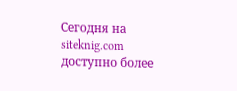Сегодня на siteknig.com доступно более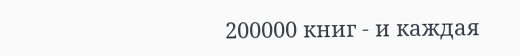200000 книг - и каждая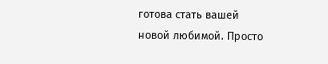готова стать вашей новой любимой. Просто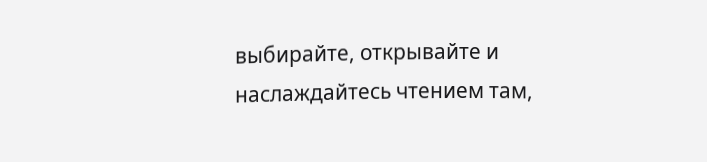выбирайте, открывайте и наслаждайтесь чтением там,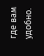где вам удобно.